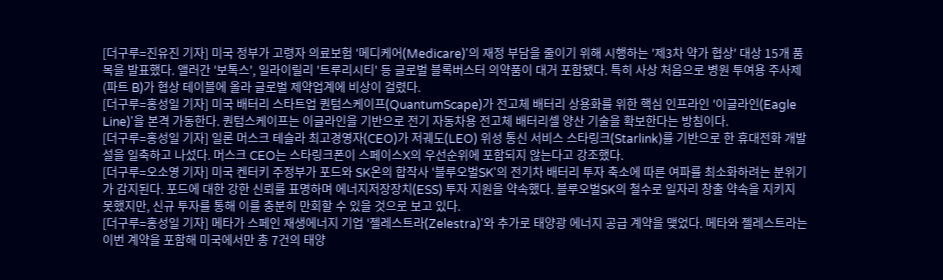[더구루=진유진 기자] 미국 정부가 고령자 의료보험 '메디케어(Medicare)'의 재정 부담을 줄이기 위해 시행하는 '제3차 약가 협상' 대상 15개 품목을 발표했다. 앨러간 '보톡스', 일라이릴리 '트루리시티' 등 글로벌 블록버스터 의약품이 대거 포함됐다. 특히 사상 처음으로 병원 투여용 주사제(파트 B)가 협상 테이블에 올라 글로벌 제약업계에 비상이 걸렸다.
[더구루=홍성일 기자] 미국 배터리 스타트업 퀀텀스케이프(QuantumScape)가 전고체 배터리 상용화를 위한 핵심 인프라인 '이글라인(Eagle Line)'을 본격 가동한다. 퀀텀스케이프는 이글라인을 기반으로 전기 자동차용 전고체 배터리셀 양산 기술을 확보한다는 방침이다.
[더구루=홍성일 기자] 일론 머스크 테슬라 최고경영자(CEO)가 저궤도(LEO) 위성 통신 서비스 스타링크(Starlink)를 기반으로 한 휴대전화 개발설을 일축하고 나섰다. 머스크 CEO는 스타링크폰이 스페이스X의 우선순위에 포함되지 않는다고 강조했다.
[더구루=오소영 기자] 미국 켄터키 주정부가 포드와 SK온의 합작사 '블루오벌SK'의 전기차 배터리 투자 축소에 따른 여파를 최소화하려는 분위기가 감지된다. 포드에 대한 강한 신뢰를 표명하며 에너지저장장치(ESS) 투자 지원을 약속했다. 블루오벌SK의 철수로 일자리 창출 약속을 지키지 못했지만, 신규 투자를 통해 이를 충분히 만회할 수 있을 것으로 보고 있다.
[더구루=홍성일 기자] 메타가 스페인 재생에너지 기업 '젤레스트라(Zelestra)'와 추가로 태양광 에너지 공급 계약을 맺었다. 메타와 젤레스트라는 이번 계약을 포함해 미국에서만 총 7건의 태양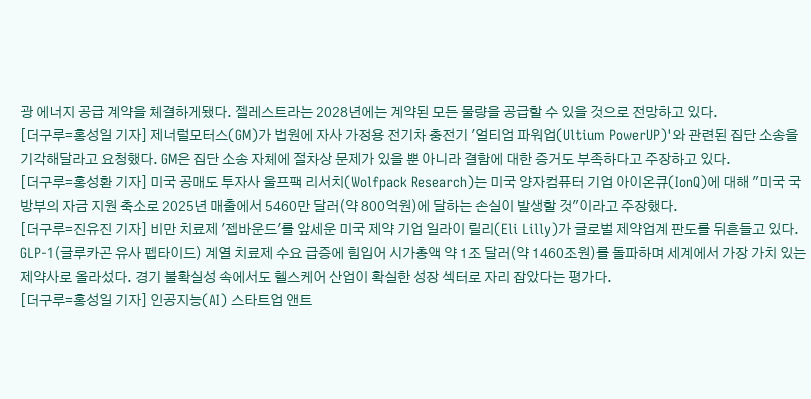광 에너지 공급 계약을 체결하게됐다. 젤레스트라는 2028년에는 계약된 모든 물량을 공급할 수 있을 것으로 전망하고 있다.
[더구루=홍성일 기자] 제너럴모터스(GM)가 법원에 자사 가정용 전기차 충전기 '얼티엄 파워업(Ultium PowerUP)'와 관련된 집단 소송을 기각해달라고 요청했다. GM은 집단 소송 자체에 절차상 문제가 있을 뿐 아니라 결함에 대한 증거도 부족하다고 주장하고 있다.
[더구루=홍성환 기자] 미국 공매도 투자사 울프팩 리서치(Wolfpack Research)는 미국 양자컴퓨터 기업 아이온큐(IonQ)에 대해 "미국 국방부의 자금 지원 축소로 2025년 매출에서 5460만 달러(약 800억원)에 달하는 손실이 발생할 것"이라고 주장했다.
[더구루=진유진 기자] 비만 치료제 '젭바운드'를 앞세운 미국 제약 기업 일라이 릴리(Eli Lilly)가 글로벌 제약업계 판도를 뒤흔들고 있다. GLP-1(글루카곤 유사 펩타이드) 계열 치료제 수요 급증에 힘입어 시가총액 약 1조 달러(약 1460조원)를 돌파하며 세계에서 가장 가치 있는 제약사로 올라섰다. 경기 불확실성 속에서도 헬스케어 산업이 확실한 성장 섹터로 자리 잡았다는 평가다.
[더구루=홍성일 기자] 인공지능(AI) 스타트업 앤트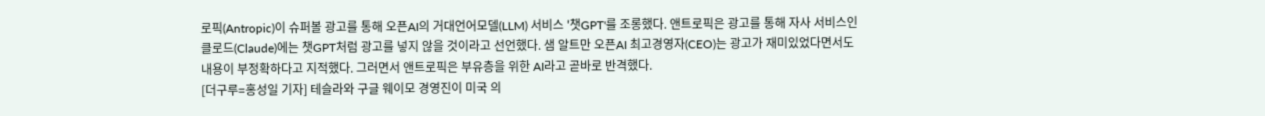로픽(Antropic)이 슈퍼볼 광고를 통해 오픈AI의 거대언어모델(LLM) 서비스 '챗GPT'를 조롱했다. 앤트로픽은 광고를 통해 자사 서비스인 클로드(Claude)에는 챗GPT처럼 광고를 넣지 않을 것이라고 선언했다. 샘 알트만 오픈AI 최고경영자(CEO)는 광고가 재미있었다면서도 내용이 부정확하다고 지적했다. 그러면서 앤트로픽은 부유층을 위한 AI라고 곧바로 반격했다.
[더구루=홍성일 기자] 테슬라와 구글 웨이모 경영진이 미국 의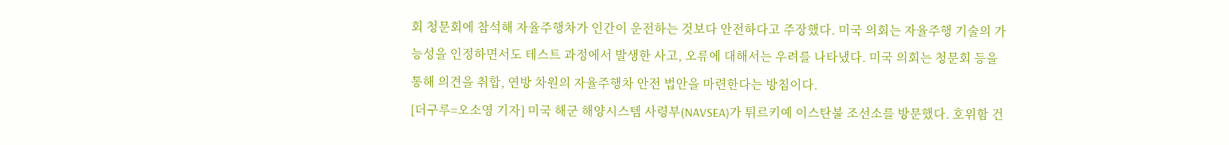회 청문회에 참석해 자율주행차가 인간이 운전하는 것보다 안전하다고 주장했다. 미국 의회는 자율주행 기술의 가능성을 인정하면서도 테스트 과정에서 발생한 사고, 오류에 대해서는 우려를 나타냈다. 미국 의회는 청문회 등을 통해 의견을 취합, 연방 차원의 자율주행차 안전 법안을 마련한다는 방침이다.
[더구루=오소영 기자] 미국 해군 해양시스템 사령부(NAVSEA)가 튀르키예 이스탄불 조선소를 방문했다. 호위함 건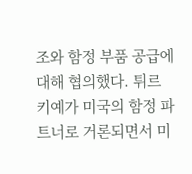조와 함정 부품 공급에 대해 협의했다. 튀르키예가 미국의 함정 파트너로 거론되면서 미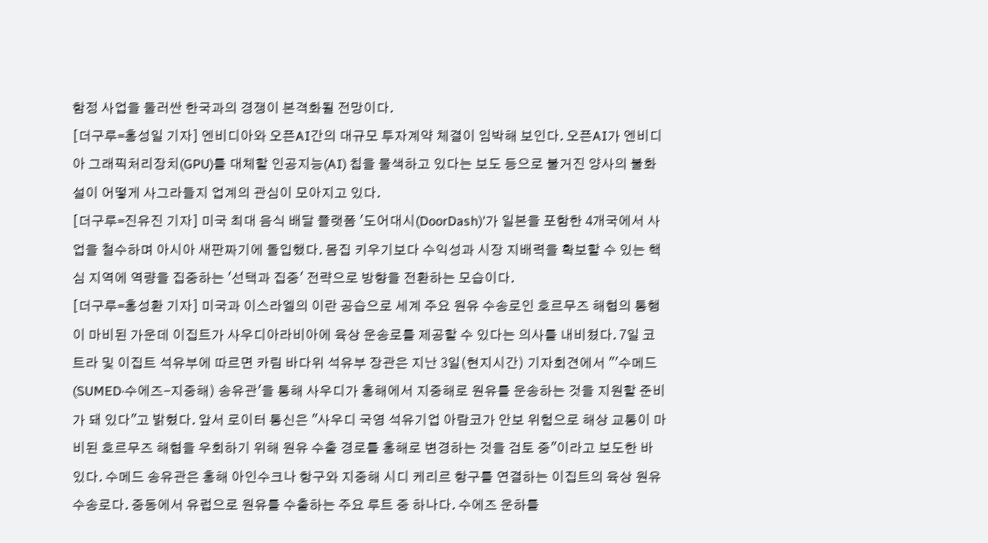함정 사업을 둘러싼 한국과의 경쟁이 본격화될 전망이다.
[더구루=홍성일 기자] 엔비디아와 오픈AI간의 대규모 투자계약 체결이 임박해 보인다. 오픈AI가 엔비디아 그래픽처리장치(GPU)를 대체할 인공지능(AI) 칩을 물색하고 있다는 보도 등으로 불거진 양사의 불화설이 어떻게 사그라들지 업계의 관심이 모아지고 있다.
[더구루=진유진 기자] 미국 최대 음식 배달 플랫폼 '도어대시(DoorDash)'가 일본을 포함한 4개국에서 사업을 철수하며 아시아 새판짜기에 돌입했다. 몸집 키우기보다 수익성과 시장 지배력을 확보할 수 있는 핵심 지역에 역량을 집중하는 '선택과 집중' 전략으로 방향을 전환하는 모습이다.
[더구루=홍성환 기자] 미국과 이스라엘의 이란 공습으로 세계 주요 원유 수송로인 호르무즈 해협의 통행이 마비된 가운데 이집트가 사우디아라비아에 육상 운송로를 제공할 수 있다는 의사를 내비쳤다. 7일 코트라 및 이집트 석유부에 따르면 카림 바다위 석유부 장관은 지난 3일(현지시간) 기자회견에서 "'수메드(SUMED·수에즈-지중해) 송유관'을 통해 사우디가 홍해에서 지중해로 원유를 운송하는 것을 지원할 준비가 돼 있다"고 밝혔다. 앞서 로이터 통신은 "사우디 국영 석유기업 아람코가 안보 위험으로 해상 교통이 마비된 호르무즈 해협을 우회하기 위해 원유 수출 경로를 홍해로 변경하는 것을 검토 중"이라고 보도한 바 있다. 수메드 송유관은 홍해 아인수크나 항구와 지중해 시디 케리르 항구를 연결하는 이집트의 육상 원유 수송로다. 중동에서 유럽으로 원유를 수출하는 주요 루트 중 하나다. 수에즈 운하를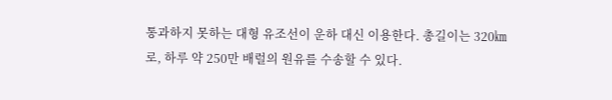통과하지 못하는 대형 유조선이 운하 대신 이용한다. 총길이는 320㎞로, 하루 약 250만 배럴의 원유를 수송할 수 있다.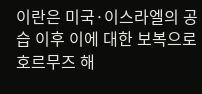이란은 미국·이스라엘의 공습 이후 이에 대한 보복으로 호르무즈 해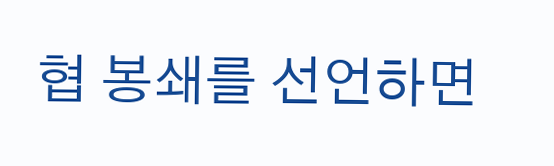협 봉쇄를 선언하면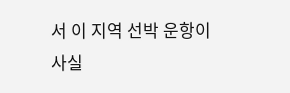서 이 지역 선박 운항이 사실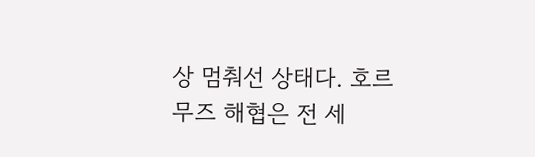상 멈춰선 상태다. 호르무즈 해협은 전 세